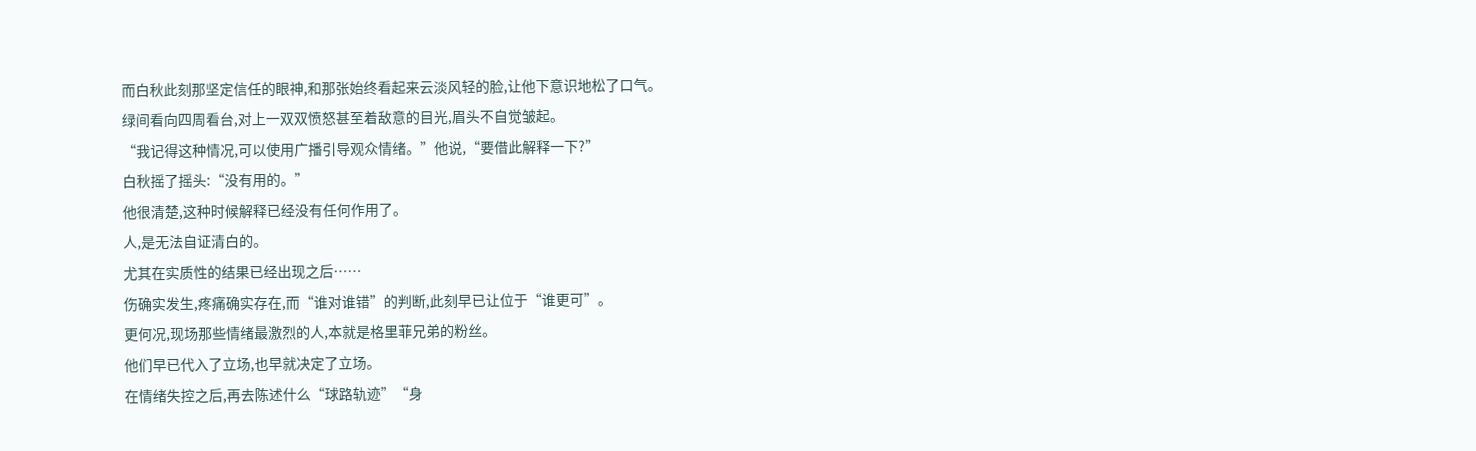而白秋此刻那坚定信任的眼神,和那张始终看起来云淡风轻的脸,让他下意识地松了口气。
绿间看向四周看台,对上一双双愤怒甚至着敌意的目光,眉头不自觉皱起。
“我记得这种情况,可以使用广播引导观众情绪。”他说,“要借此解释一下?”
白秋摇了摇头:“没有用的。”
他很清楚,这种时候解释已经没有任何作用了。
人,是无法自证清白的。
尤其在实质性的结果已经出现之后……
伤确实发生,疼痛确实存在,而“谁对谁错”的判断,此刻早已让位于“谁更可”。
更何况,现场那些情绪最激烈的人,本就是格里菲兄弟的粉丝。
他们早已代入了立场,也早就决定了立场。
在情绪失控之后,再去陈述什么“球路轨迹”“身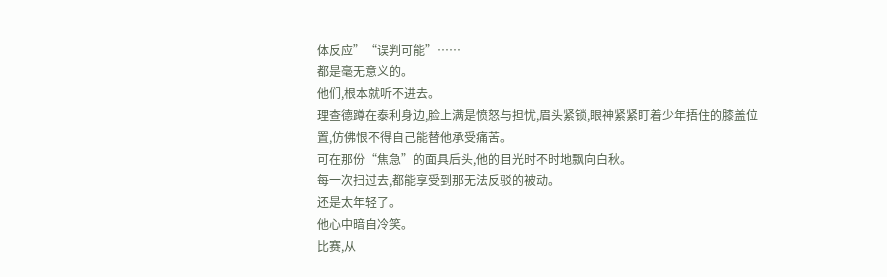体反应”“误判可能”……
都是毫无意义的。
他们,根本就听不进去。
理查德蹲在泰利身边,脸上满是愤怒与担忧,眉头紧锁,眼神紧紧盯着少年捂住的膝盖位置,仿佛恨不得自己能替他承受痛苦。
可在那份“焦急”的面具后头,他的目光时不时地飘向白秋。
每一次扫过去,都能享受到那无法反驳的被动。
还是太年轻了。
他心中暗自冷笑。
比赛,从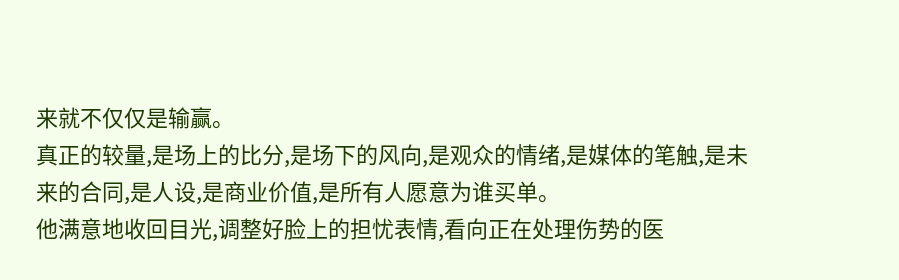来就不仅仅是输赢。
真正的较量,是场上的比分,是场下的风向,是观众的情绪,是媒体的笔触,是未来的合同,是人设,是商业价值,是所有人愿意为谁买单。
他满意地收回目光,调整好脸上的担忧表情,看向正在处理伤势的医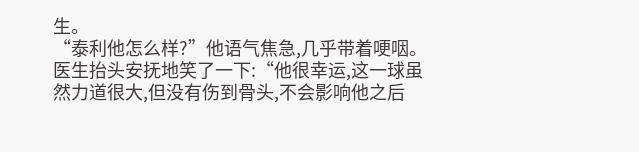生。
“泰利他怎么样?”他语气焦急,几乎带着哽咽。
医生抬头安抚地笑了一下:“他很幸运,这一球虽然力道很大,但没有伤到骨头,不会影响他之后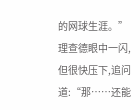的网球生涯。”
理查德眼中一闪,但很快压下,追问道:“那……还能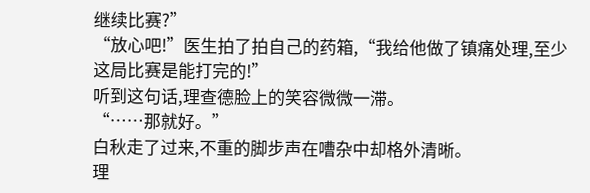继续比赛?”
“放心吧!”医生拍了拍自己的药箱,“我给他做了镇痛处理,至少这局比赛是能打完的!”
听到这句话,理查德脸上的笑容微微一滞。
“……那就好。”
白秋走了过来,不重的脚步声在嘈杂中却格外清晰。
理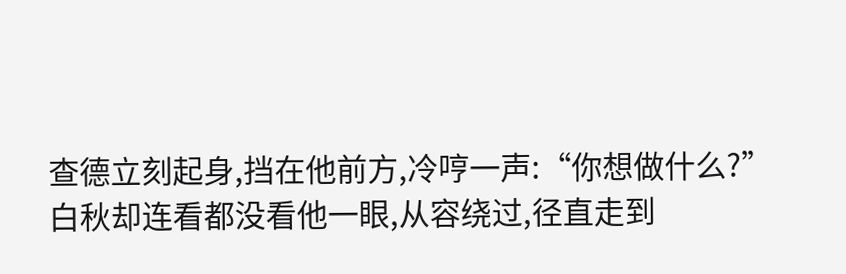查德立刻起身,挡在他前方,冷哼一声:“你想做什么?”
白秋却连看都没看他一眼,从容绕过,径直走到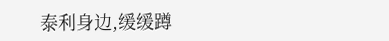泰利身边,缓缓蹲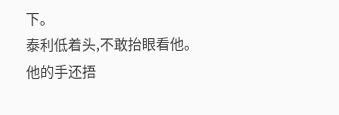下。
泰利低着头,不敢抬眼看他。
他的手还捂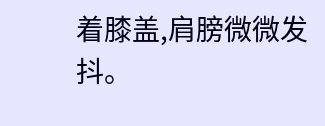着膝盖,肩膀微微发抖。